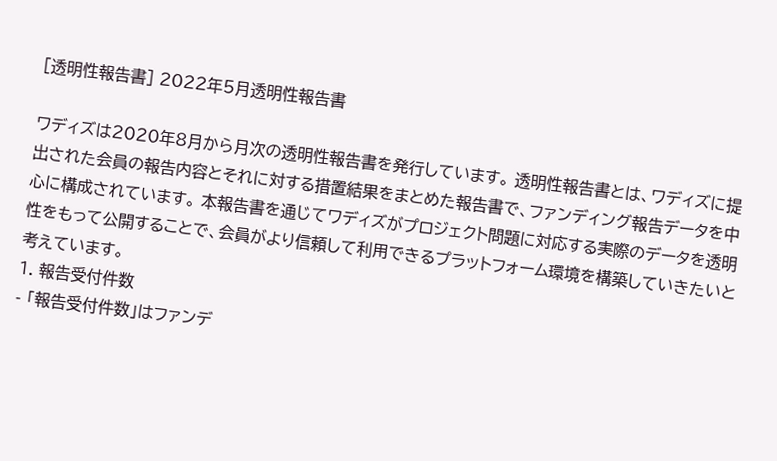[透明性報告書] 2022年5月透明性報告書

ワディズは2020年8月から月次の透明性報告書を発行しています。 透明性報告書とは、ワディズに提出された会員の報告内容とそれに対する措置結果をまとめた報告書で、ファンディング報告データを中心に構成されています。 本報告書を通じてワディズがプロジェクト問題に対応する実際のデータを透明性をもって公開することで、会員がより信頼して利用できるプラットフォーム環境を構築していきたいと考えています。
1. 報告受付件数
- 「報告受付件数」はファンデ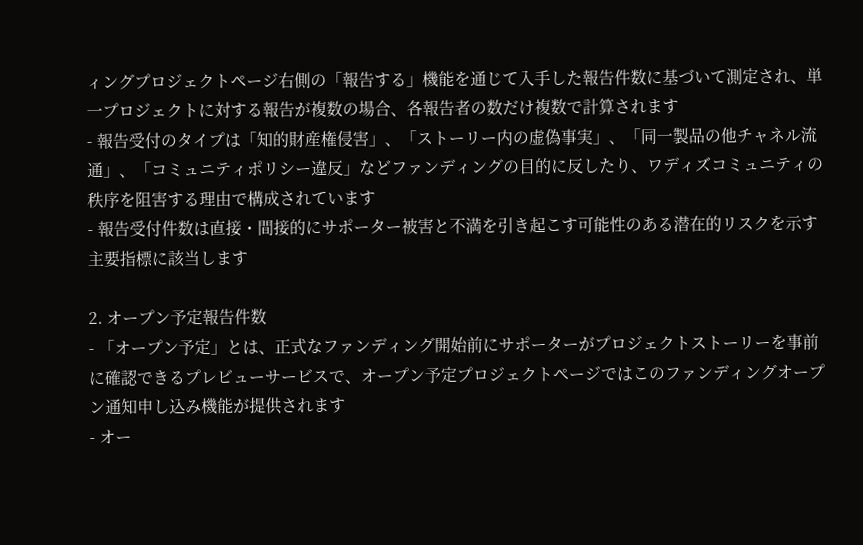ィングプロジェクトページ右側の「報告する」機能を通じて入手した報告件数に基づいて測定され、単一プロジェクトに対する報告が複数の場合、各報告者の数だけ複数で計算されます
- 報告受付のタイプは「知的財産権侵害」、「ストーリー内の虚偽事実」、「同一製品の他チャネル流通」、「コミュニティポリシー違反」などファンディングの目的に反したり、ワディズコミュニティの秩序を阻害する理由で構成されています
- 報告受付件数は直接・間接的にサポーター被害と不満を引き起こす可能性のある潜在的リスクを示す主要指標に該当します

2. オープン予定報告件数
- 「オープン予定」とは、正式なファンディング開始前にサポーターがプロジェクトストーリーを事前に確認できるプレビューサービスで、オープン予定プロジェクトページではこのファンディングオープン通知申し込み機能が提供されます
- オー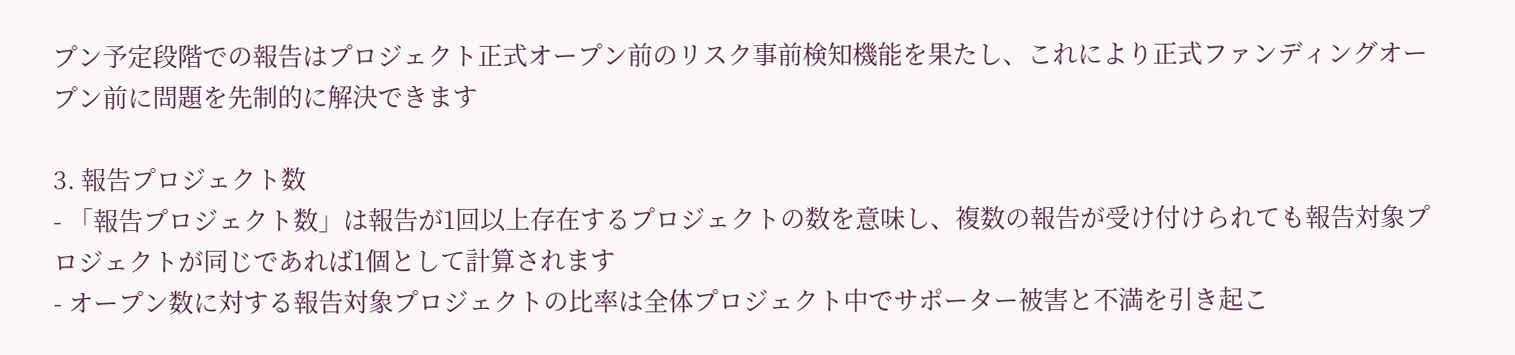プン予定段階での報告はプロジェクト正式オープン前のリスク事前検知機能を果たし、これにより正式ファンディングオープン前に問題を先制的に解決できます

3. 報告プロジェクト数
- 「報告プロジェクト数」は報告が1回以上存在するプロジェクトの数を意味し、複数の報告が受け付けられても報告対象プロジェクトが同じであれば1個として計算されます
- オープン数に対する報告対象プロジェクトの比率は全体プロジェクト中でサポーター被害と不満を引き起こ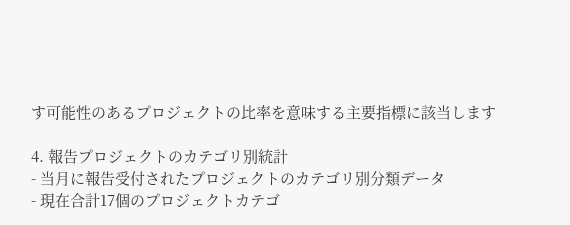す可能性のあるプロジェクトの比率を意味する主要指標に該当します

4. 報告プロジェクトのカテゴリ別統計
- 当月に報告受付されたプロジェクトのカテゴリ別分類データ
- 現在合計17個のプロジェクトカテゴ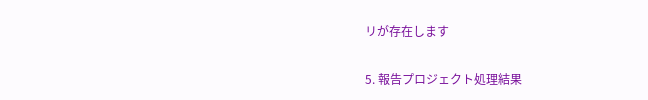リが存在します

5. 報告プロジェクト処理結果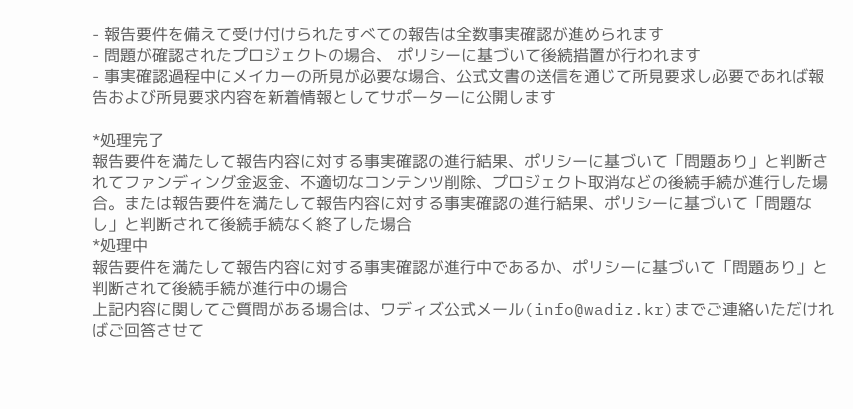- 報告要件を備えて受け付けられたすべての報告は全数事実確認が進められます
- 問題が確認されたプロジェクトの場合、 ポリシーに基づいて後続措置が行われます
- 事実確認過程中にメイカーの所見が必要な場合、公式文書の送信を通じて所見要求し必要であれば報告および所見要求内容を新着情報としてサポーターに公開します

*処理完了
報告要件を満たして報告内容に対する事実確認の進行結果、ポリシーに基づいて「問題あり」と判断されてファンディング金返金、不適切なコンテンツ削除、プロジェクト取消などの後続手続が進行した場合。または報告要件を満たして報告内容に対する事実確認の進行結果、ポリシーに基づいて「問題なし」と判断されて後続手続なく終了した場合
*処理中
報告要件を満たして報告内容に対する事実確認が進行中であるか、ポリシーに基づいて「問題あり」と判断されて後続手続が進行中の場合
上記内容に関してご質問がある場合は、ワディズ公式メール(info@wadiz.kr)までご連絡いただければご回答させて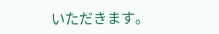いただきます。